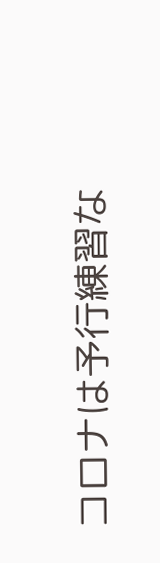コロナは予行練習な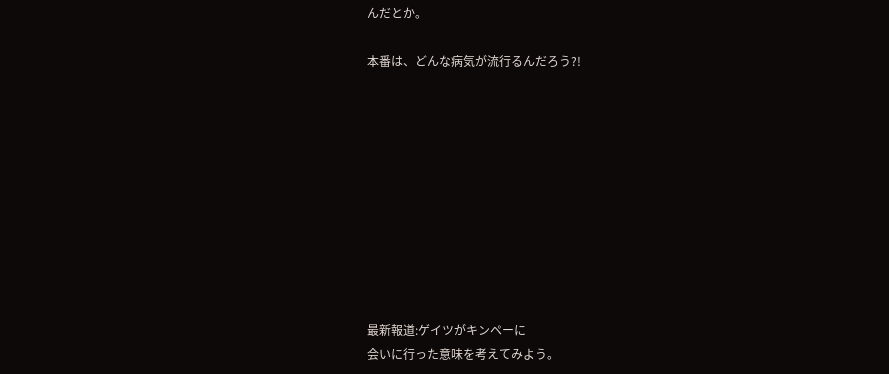んだとか。

本番は、どんな病気が流行るんだろう?!










最新報道:ゲイツがキンペーに
会いに行った意味を考えてみよう。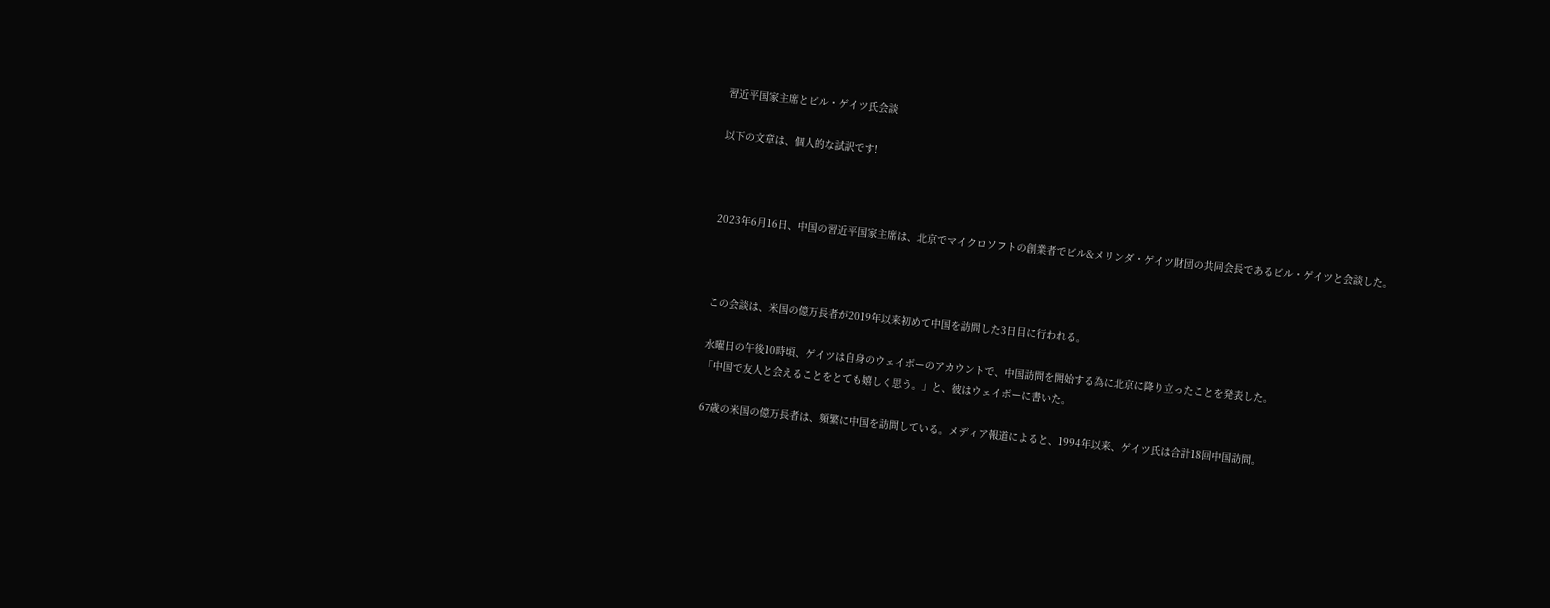習近平国家主席とビル・ゲイツ氏会談

以下の文章は、個人的な試訳です!



2023年6月16日、中国の習近平国家主席は、北京でマイクロソフトの創業者でビル&メリンダ・ゲイツ財団の共同会長であるビル・ゲイツと会談した。



この会談は、米国の億万長者が2019年以来初めて中国を訪問した3日目に行われる。

水曜日の午後10時頃、ゲイツは自身のウェイボーのアカウントで、中国訪問を開始する為に北京に降り立ったことを発表した。
「中国で友人と会えることをとても嬉しく思う。」と、彼はウェイボーに書いた。

67歳の米国の億万長者は、頻繁に中国を訪問している。メディア報道によると、1994年以来、ゲイツ氏は合計18回中国訪問。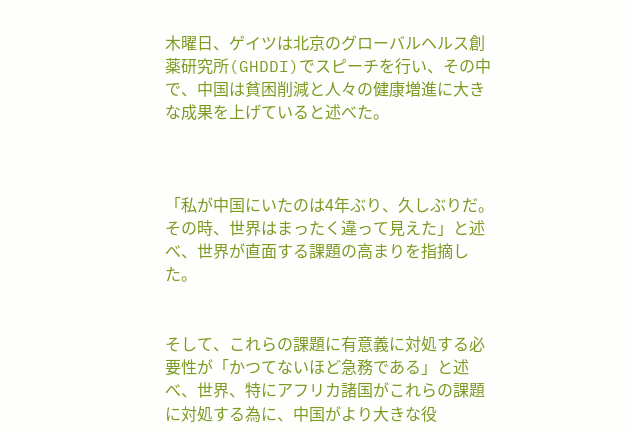木曜日、ゲイツは北京のグローバルヘルス創薬研究所(GHDDI)でスピーチを行い、その中で、中国は貧困削減と人々の健康増進に大きな成果を上げていると述べた。



「私が中国にいたのは4年ぶり、久しぶりだ。その時、世界はまったく違って見えた」と述べ、世界が直面する課題の高まりを指摘した。


そして、これらの課題に有意義に対処する必要性が「かつてないほど急務である」と述べ、世界、特にアフリカ諸国がこれらの課題に対処する為に、中国がより大きな役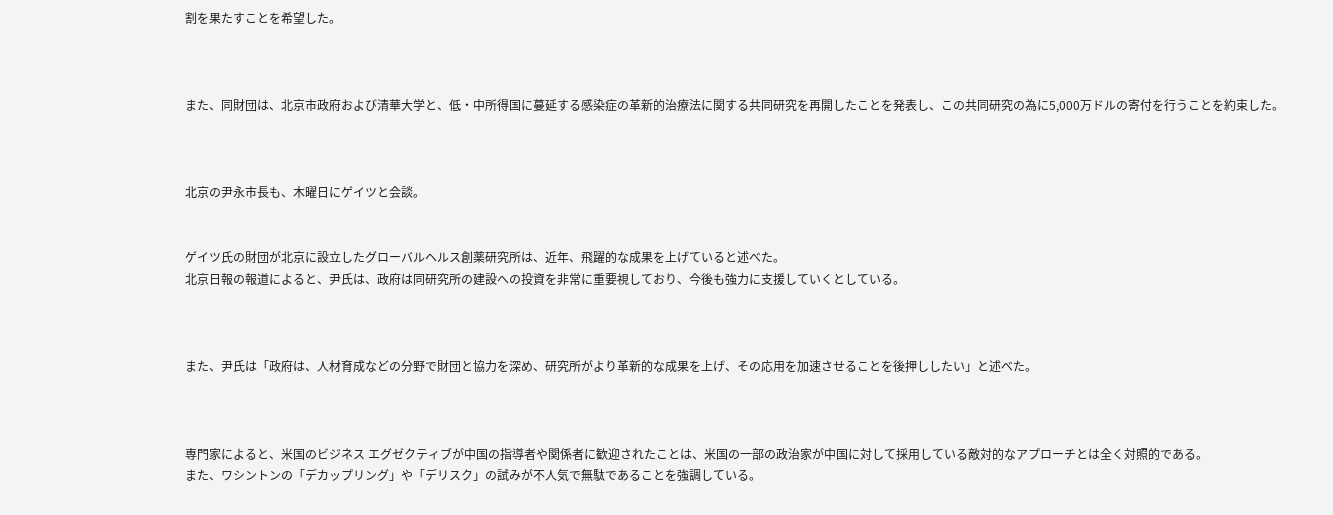割を果たすことを希望した。



また、同財団は、北京市政府および清華大学と、低・中所得国に蔓延する感染症の革新的治療法に関する共同研究を再開したことを発表し、この共同研究の為に5,000万ドルの寄付を行うことを約束した。



北京の尹永市長も、木曜日にゲイツと会談。


ゲイツ氏の財団が北京に設立したグローバルヘルス創薬研究所は、近年、飛躍的な成果を上げていると述べた。
北京日報の報道によると、尹氏は、政府は同研究所の建設への投資を非常に重要視しており、今後も強力に支援していくとしている。



また、尹氏は「政府は、人材育成などの分野で財団と協力を深め、研究所がより革新的な成果を上げ、その応用を加速させることを後押ししたい」と述べた。



専門家によると、米国のビジネス エグゼクティブが中国の指導者や関係者に歓迎されたことは、米国の一部の政治家が中国に対して採用している敵対的なアプローチとは全く対照的である。
また、ワシントンの「デカップリング」や「デリスク」の試みが不人気で無駄であることを強調している。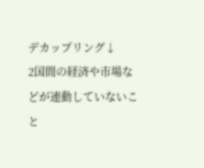デカップリング↓
2国間の経済や市場などが連動していないこと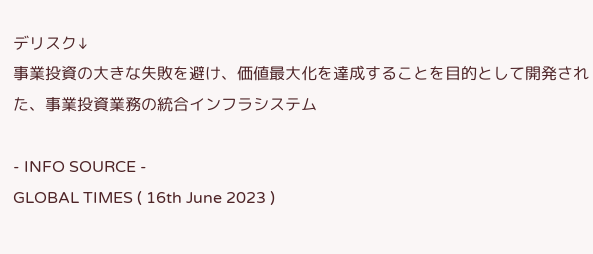デリスク↓
事業投資の大きな失敗を避け、価値最大化を達成することを目的として開発された、事業投資業務の統合インフラシステム

- INFO SOURCE -
GLOBAL TIMES ( 16th June 2023 )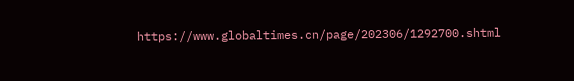https://www.globaltimes.cn/page/202306/1292700.shtml